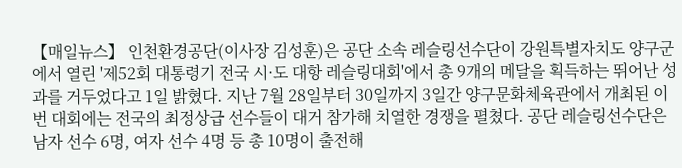【매일뉴스】 인천환경공단(이사장 김성훈)은 공단 소속 레슬링선수단이 강원특별자치도 양구군에서 열린 '제52회 대통령기 전국 시·도 대항 레슬링대회'에서 총 9개의 메달을 획득하는 뛰어난 성과를 거두었다고 1일 밝혔다. 지난 7월 28일부터 30일까지 3일간 양구문화체육관에서 개최된 이번 대회에는 전국의 최정상급 선수들이 대거 참가해 치열한 경쟁을 펼쳤다. 공단 레슬링선수단은 남자 선수 6명, 여자 선수 4명 등 총 10명이 출전해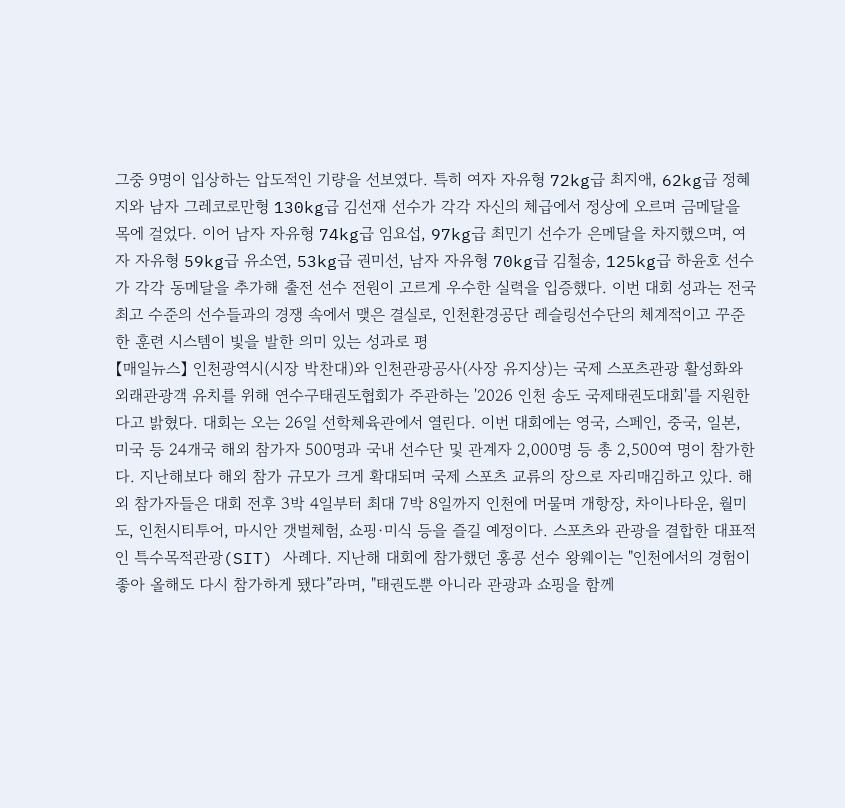그중 9명이 입상하는 압도적인 기량을 선보였다. 특히 여자 자유형 72kg급 최지애, 62kg급 정혜지와 남자 그레코로만형 130kg급 김선재 선수가 각각 자신의 체급에서 정상에 오르며 금메달을 목에 걸었다. 이어 남자 자유형 74kg급 임요섭, 97kg급 최민기 선수가 은메달을 차지했으며, 여자 자유형 59kg급 유소연, 53kg급 권미선, 남자 자유형 70kg급 김철송, 125kg급 하윤호 선수가 각각 동메달을 추가해 출전 선수 전원이 고르게 우수한 실력을 입증했다. 이번 대회 성과는 전국 최고 수준의 선수들과의 경쟁 속에서 맺은 결실로, 인천환경공단 레슬링선수단의 체계적이고 꾸준한 훈련 시스템이 빛을 발한 의미 있는 성과로 평
【매일뉴스】 인천광역시(시장 박찬대)와 인천관광공사(사장 유지상)는 국제 스포츠관광 활성화와 외래관광객 유치를 위해 연수구태권도협회가 주관하는 '2026 인천 송도 국제태권도대회'를 지원한다고 밝혔다. 대회는 오는 26일 선학체육관에서 열린다. 이번 대회에는 영국, 스페인, 중국, 일본, 미국 등 24개국 해외 참가자 500명과 국내 선수단 및 관계자 2,000명 등 총 2,500여 명이 참가한다. 지난해보다 해외 참가 규모가 크게 확대되며 국제 스포츠 교류의 장으로 자리매김하고 있다. 해외 참가자들은 대회 전후 3박 4일부터 최대 7박 8일까지 인천에 머물며 개항장, 차이나타운, 월미도, 인천시티투어, 마시안 갯벌체험, 쇼핑·미식 등을 즐길 예정이다. 스포츠와 관광을 결합한 대표적인 특수목적관광(SIT) 사례다. 지난해 대회에 참가했던 홍콩 선수 왕웨이는 "인천에서의 경험이 좋아 올해도 다시 참가하게 됐다”라며, "태권도뿐 아니라 관광과 쇼핑을 함께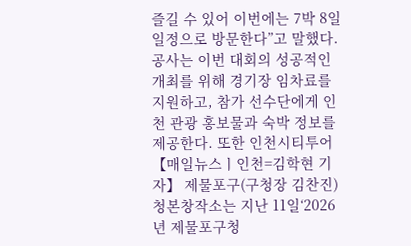즐길 수 있어 이번에는 7박 8일 일정으로 방문한다”고 말했다. 공사는 이번 대회의 성공적인 개최를 위해 경기장 임차료를 지원하고, 참가 선수단에게 인천 관광 홍보물과 숙박 정보를 제공한다. 또한 인천시티투어
【매일뉴스ㅣ인천=김학현 기자】 제물포구(구청장 김찬진) 청본창작소는 지난 11일‘2026년 제물포구청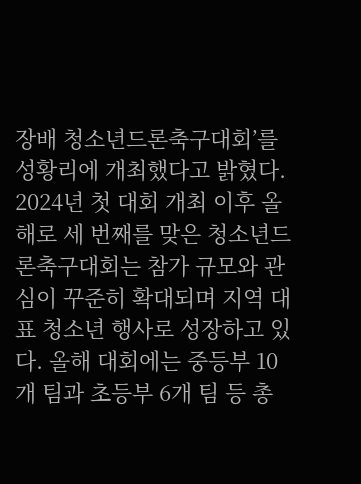장배 청소년드론축구대회’를 성황리에 개최했다고 밝혔다. 2024년 첫 대회 개최 이후 올해로 세 번째를 맞은 청소년드론축구대회는 참가 규모와 관심이 꾸준히 확대되며 지역 대표 청소년 행사로 성장하고 있다. 올해 대회에는 중등부 10개 팀과 초등부 6개 팀 등 총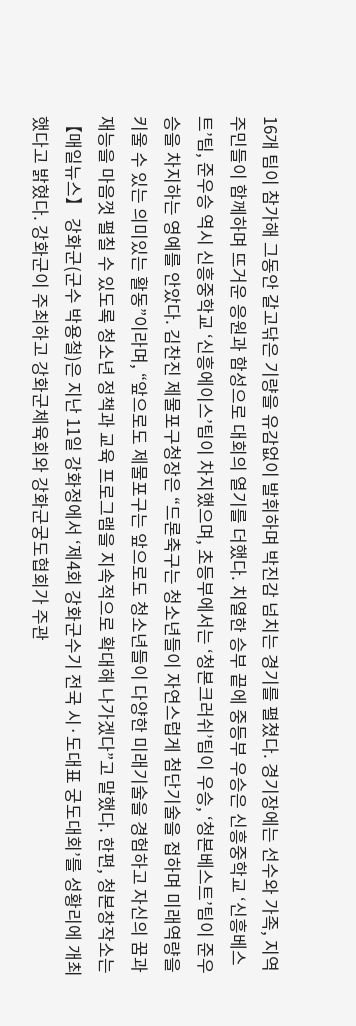16개 팀이 참가해 그동안 갈고닦은 기량을 유감없이 발휘하며 박진감 넘치는 경기를 펼쳤다. 경기장에는 선수와 가족, 지역주민들이 함께하며 뜨거운 응원과 함성으로 대회의 열기를 더했다. 치열한 승부 끝에 중등부 우승은 신흥중학교 ‘신흥베스트’팀, 준우승 역시 신흥중학교 ‘신흥에이스’팀이 차지했으며, 초등부에서는 ‘청본크러쉬’팀이 우승, ‘청본베스트’팀이 준우승을 차지하는 영예를 안았다. 김찬진 제물포구청장은 “드론축구는 청소년들이 자연스럽게 첨단기술을 접하며 미래역량을 키울 수 있는 의미있는 활동”이라며, “앞으로도 제물포구는 앞으로도 청소년들이 다양한 미래기술을 경험하고 자신의 꿈과 재능을 마음껏 펼칠 수 있도록 청소년 정책과 교육 프로그램을 지속적으로 확대해 나가겠다”고 말했다. 한편, 청본창작소는
【매일뉴스】 강화군(군수 박용철)은 지난 11일 강화정에서 ‘제4회 강화군수기 전국 시·도대표 궁도대회’를 성황리에 개최했다고 밝혔다. 강화군이 주최하고 강화군체육회와 강화군궁도협회가 주관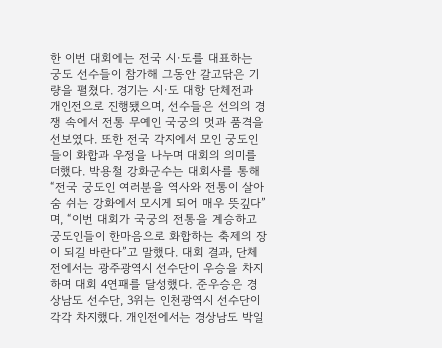한 이번 대회에는 전국 시·도를 대표하는 궁도 선수들이 참가해 그동안 갈고닦은 기량을 펼쳤다. 경기는 시·도 대항 단체전과 개인전으로 진행됐으며, 선수들은 선의의 경쟁 속에서 전통 무예인 국궁의 멋과 품격을 선보였다. 또한 전국 각지에서 모인 궁도인들이 화합과 우정을 나누며 대회의 의미를 더했다. 박용철 강화군수는 대회사를 통해 “전국 궁도인 여러분을 역사와 전통이 살아 숨 쉬는 강화에서 모시게 되어 매우 뜻깊다”며, “이번 대회가 국궁의 전통을 계승하고 궁도인들이 한마음으로 화합하는 축제의 장이 되길 바란다”고 말했다. 대회 결과, 단체전에서는 광주광역시 선수단이 우승을 차지하며 대회 4연패를 달성했다. 준우승은 경상남도 선수단, 3위는 인천광역시 선수단이 각각 차지했다. 개인전에서는 경상남도 박일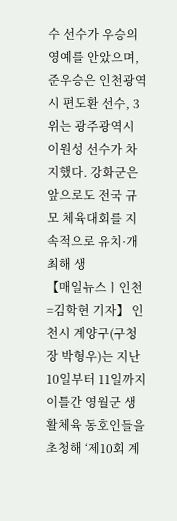수 선수가 우승의 영예를 안았으며, 준우승은 인천광역시 편도환 선수, 3위는 광주광역시 이원성 선수가 차지했다. 강화군은 앞으로도 전국 규모 체육대회를 지속적으로 유치·개최해 생
【매일뉴스ㅣ인천=김학현 기자】 인천시 계양구(구청장 박형우)는 지난 10일부터 11일까지 이틀간 영월군 생활체육 동호인들을 초청해 ‘제10회 계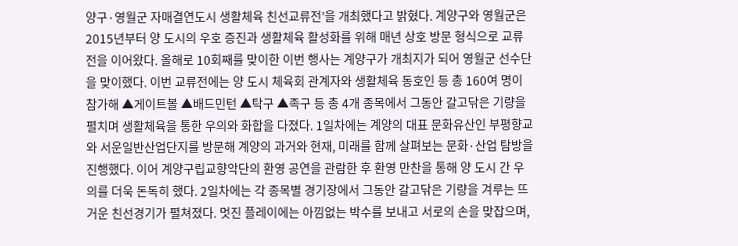양구·영월군 자매결연도시 생활체육 친선교류전’을 개최했다고 밝혔다. 계양구와 영월군은 2015년부터 양 도시의 우호 증진과 생활체육 활성화를 위해 매년 상호 방문 형식으로 교류전을 이어왔다. 올해로 10회째를 맞이한 이번 행사는 계양구가 개최지가 되어 영월군 선수단을 맞이했다. 이번 교류전에는 양 도시 체육회 관계자와 생활체육 동호인 등 총 160여 명이 참가해 ▲게이트볼 ▲배드민턴 ▲탁구 ▲족구 등 총 4개 종목에서 그동안 갈고닦은 기량을 펼치며 생활체육을 통한 우의와 화합을 다졌다. 1일차에는 계양의 대표 문화유산인 부평향교와 서운일반산업단지를 방문해 계양의 과거와 현재, 미래를 함께 살펴보는 문화·산업 탐방을 진행했다. 이어 계양구립교향악단의 환영 공연을 관람한 후 환영 만찬을 통해 양 도시 간 우의를 더욱 돈독히 했다. 2일차에는 각 종목별 경기장에서 그동안 갈고닦은 기량을 겨루는 뜨거운 친선경기가 펼쳐졌다. 멋진 플레이에는 아낌없는 박수를 보내고 서로의 손을 맞잡으며,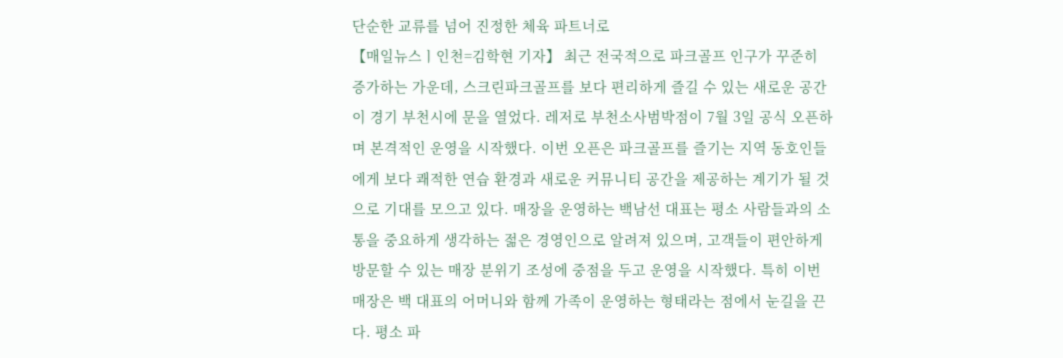단순한 교류를 넘어 진정한 체육 파트너로
【매일뉴스ㅣ인천=김학현 기자】 최근 전국적으로 파크골프 인구가 꾸준히 증가하는 가운데, 스크린파크골프를 보다 편리하게 즐길 수 있는 새로운 공간이 경기 부천시에 문을 열었다. 레저로 부천소사범박점이 7월 3일 공식 오픈하며 본격적인 운영을 시작했다. 이번 오픈은 파크골프를 즐기는 지역 동호인들에게 보다 쾌적한 연습 환경과 새로운 커뮤니티 공간을 제공하는 계기가 될 것으로 기대를 모으고 있다. 매장을 운영하는 백남선 대표는 평소 사람들과의 소통을 중요하게 생각하는 젊은 경영인으로 알려져 있으며, 고객들이 편안하게 방문할 수 있는 매장 분위기 조성에 중점을 두고 운영을 시작했다. 특히 이번 매장은 백 대표의 어머니와 함께 가족이 운영하는 형태라는 점에서 눈길을 끈다. 평소 파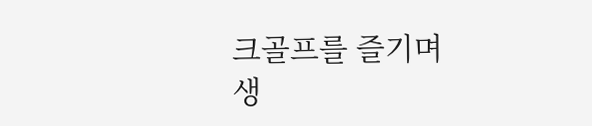크골프를 즐기며 생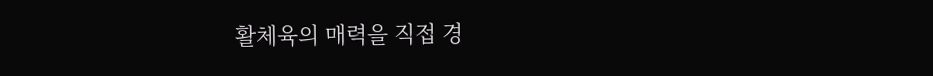활체육의 매력을 직접 경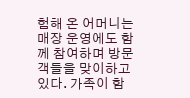험해 온 어머니는 매장 운영에도 함께 참여하며 방문객들을 맞이하고 있다. 가족이 함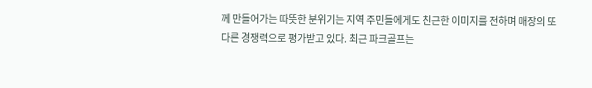께 만들어가는 따뜻한 분위기는 지역 주민들에게도 친근한 이미지를 전하며 매장의 또 다른 경쟁력으로 평가받고 있다. 최근 파크골프는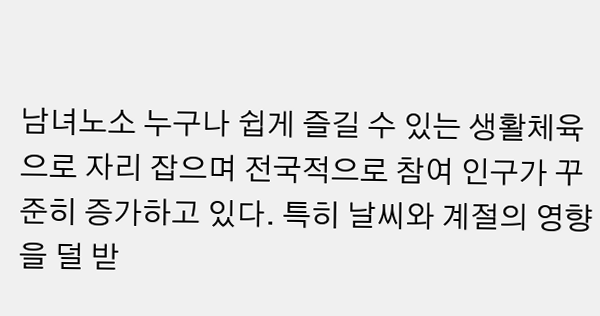남녀노소 누구나 쉽게 즐길 수 있는 생활체육으로 자리 잡으며 전국적으로 참여 인구가 꾸준히 증가하고 있다. 특히 날씨와 계절의 영향을 덜 받